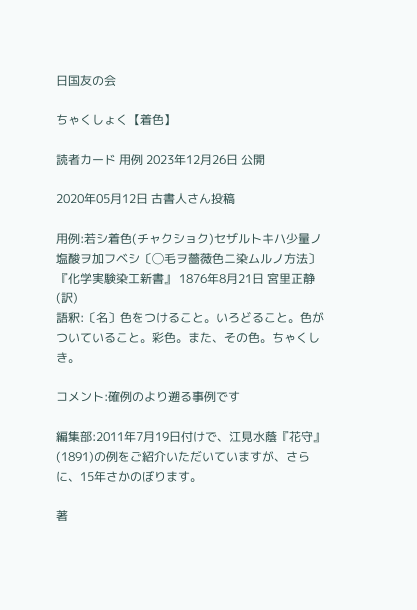日国友の会

ちゃくしょく【着色】

読者カード 用例 2023年12月26日 公開

2020年05月12日 古書人さん投稿

用例:若シ着色(チャクショク)セザルトキハ少量ノ塩酸ヲ加フベシ〔◯毛ヲ薔薇色ニ染ムルノ方法〕
『化学実験染工新書』 1876年8月21日 宮里正静(訳)
語釈:〔名〕色をつけること。いろどること。色がついていること。彩色。また、その色。ちゃくしき。

コメント:確例のより遡る事例です

編集部:2011年7月19日付けで、江見水蔭『花守』(1891)の例をご紹介いただいていますが、さらに、15年さかのぼります。

著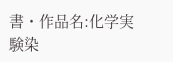書・作品名:化学実験染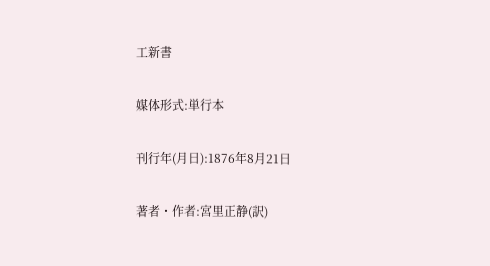工新書

媒体形式:単行本

刊行年(月日):1876年8月21日

著者・作者:宮里正静(訳)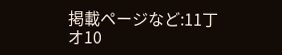掲載ページなど:11丁オ10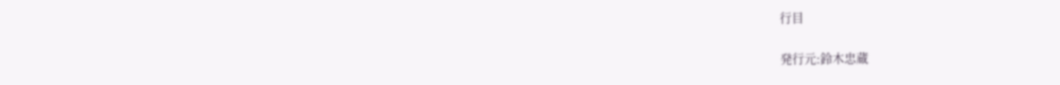行目

発行元:鈴木忠蔵